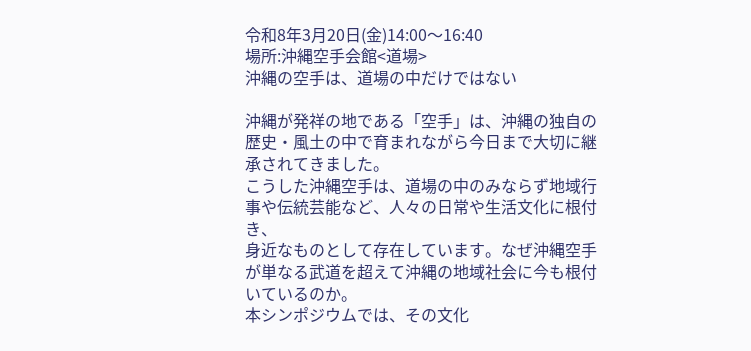令和8年3月20日(金)14:00〜16:40
場所:沖縄空手会館<道場>
沖縄の空手は、道場の中だけではない

沖縄が発祥の地である「空手」は、沖縄の独自の歴史・風土の中で育まれながら今日まで大切に継承されてきました。
こうした沖縄空手は、道場の中のみならず地域行事や伝統芸能など、人々の日常や生活文化に根付き、
身近なものとして存在しています。なぜ沖縄空手が単なる武道を超えて沖縄の地域社会に今も根付いているのか。
本シンポジウムでは、その文化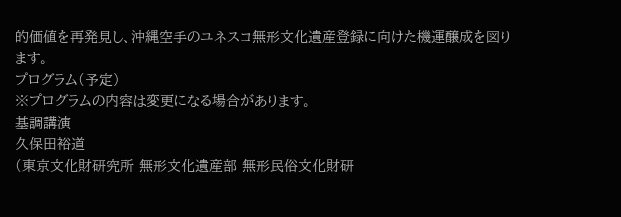的価値を再発見し、沖縄空手のユネスコ無形文化遺産登録に向けた機運醸成を図ります。
プログラム(予定)
※プログラムの内容は変更になる場合があります。
基調講演
久保田裕道
(東京文化財研究所 無形文化遺産部 無形民俗文化財研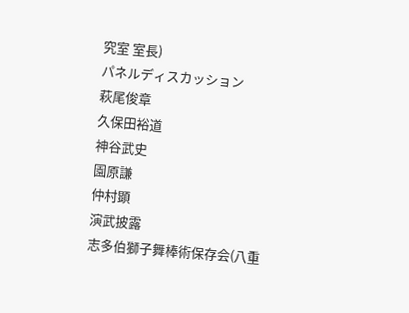究室 室長)
パネルディスカッション
萩尾俊章
久保田裕道
神谷武史
園原謙
仲村顕
演武披露
志多伯獅子舞棒術保存会(八重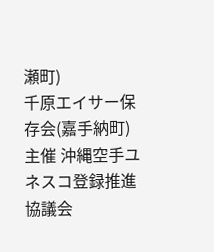瀬町)
千原エイサー保存会(嘉手納町)
主催 沖縄空手ユネスコ登録推進協議会